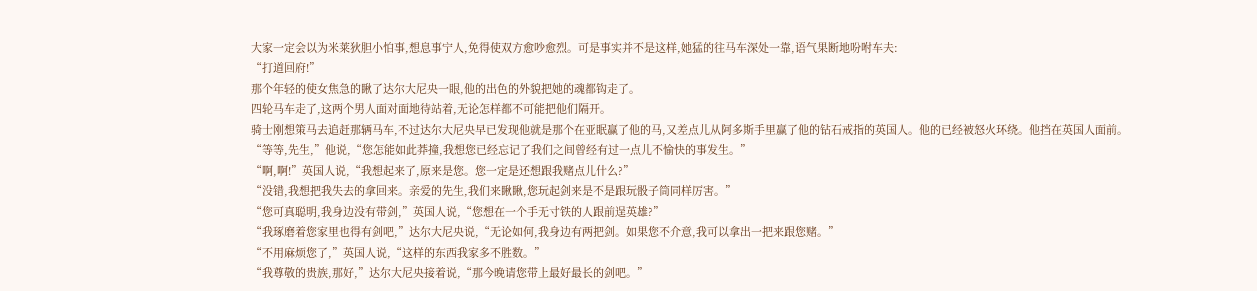大家一定会以为米莱狄胆小怕事,想息事宁人,免得使双方愈吵愈烈。可是事实并不是这样,她猛的往马车深处一靠,语气果断地吩咐车夫:
“打道回府!”
那个年轻的使女焦急的瞅了达尔大尼央一眼,他的出色的外貌把她的魂都钩走了。
四轮马车走了,这两个男人面对面地待站着,无论怎样都不可能把他们隔开。
骑士刚想策马去追赶那辆马车,不过达尔大尼央早已发现他就是那个在亚眠赢了他的马,又差点儿从阿多斯手里赢了他的钻石戒指的英国人。他的已经被怒火环绕。他挡在英国人面前。
“等等,先生,”他说,“您怎能如此莽撞,我想您已经忘记了我们之间曾经有过一点儿不愉快的事发生。”
“啊,啊!”英国人说,“我想起来了,原来是您。您一定是还想跟我赌点儿什么?”
“没错,我想把我失去的拿回来。亲爱的先生,我们来瞅瞅,您玩起剑来是不是跟玩骰子筒同样厉害。”
“您可真聪明,我身边没有带剑,”英国人说,“您想在一个手无寸铁的人跟前逞英雄?”
“我琢磨着您家里也得有剑吧,”达尔大尼央说,“无论如何,我身边有两把剑。如果您不介意,我可以拿出一把来跟您赌。”
“不用麻烦您了,”英国人说,“这样的东西我家多不胜数。”
“我尊敬的贵族,那好,”达尔大尼央接着说,“那今晚请您带上最好最长的剑吧。”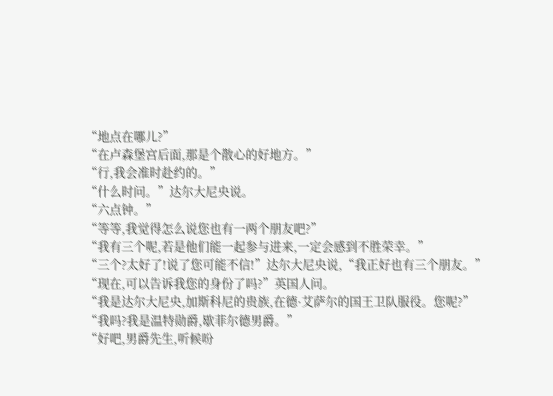“地点在哪儿?”
“在卢森堡宫后面,那是个散心的好地方。”
“行,我会准时赴约的。”
“什么时问。”达尔大尼央说。
“六点钟。”
“等等,我觉得怎么说您也有一两个朋友吧?”
“我有三个呢,若是他们能一起参与进来,一定会感到不胜荣幸。”
“三个?太好了!说了您可能不信!”达尔大尼央说,“我正好也有三个朋友。”
“现在,可以告诉我您的身份了吗?”英国人问。
“我是达尔大尼央,加斯科尼的贵族,在德·艾萨尔的国王卫队服役。您呢?”
“我吗?我是温特勋爵,歇菲尔德男爵。”
“好吧,男爵先生,听候吩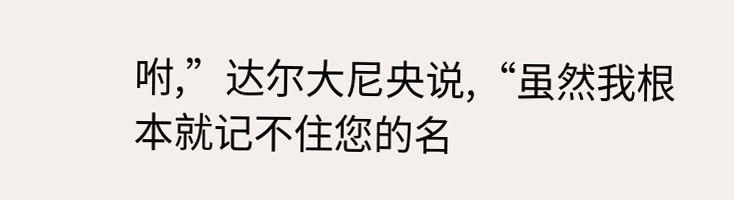咐,”达尔大尼央说,“虽然我根本就记不住您的名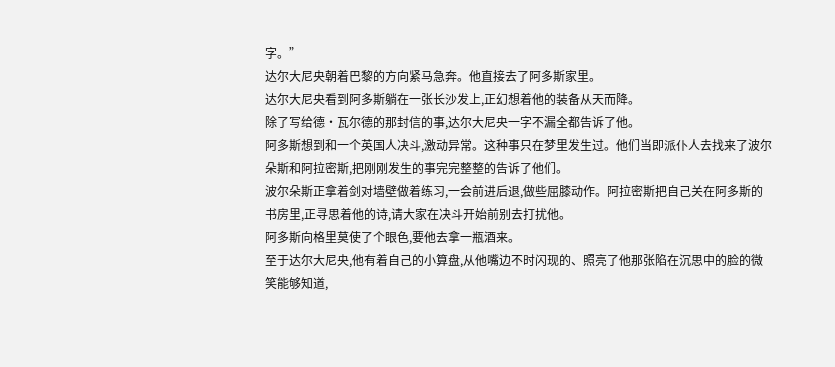字。”
达尔大尼央朝着巴黎的方向紧马急奔。他直接去了阿多斯家里。
达尔大尼央看到阿多斯躺在一张长沙发上,正幻想着他的装备从天而降。
除了写给德·瓦尔德的那封信的事,达尔大尼央一字不漏全都告诉了他。
阿多斯想到和一个英国人决斗,激动异常。这种事只在梦里发生过。他们当即派仆人去找来了波尔朵斯和阿拉密斯,把刚刚发生的事完完整整的告诉了他们。
波尔朵斯正拿着剑对墙壁做着练习,一会前进后退,做些屈膝动作。阿拉密斯把自己关在阿多斯的书房里,正寻思着他的诗,请大家在决斗开始前别去打扰他。
阿多斯向格里莫使了个眼色,要他去拿一瓶酒来。
至于达尔大尼央,他有着自己的小算盘,从他嘴边不时闪现的、照亮了他那张陷在沉思中的脸的微笑能够知道,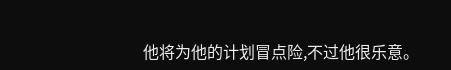他将为他的计划冒点险,不过他很乐意。